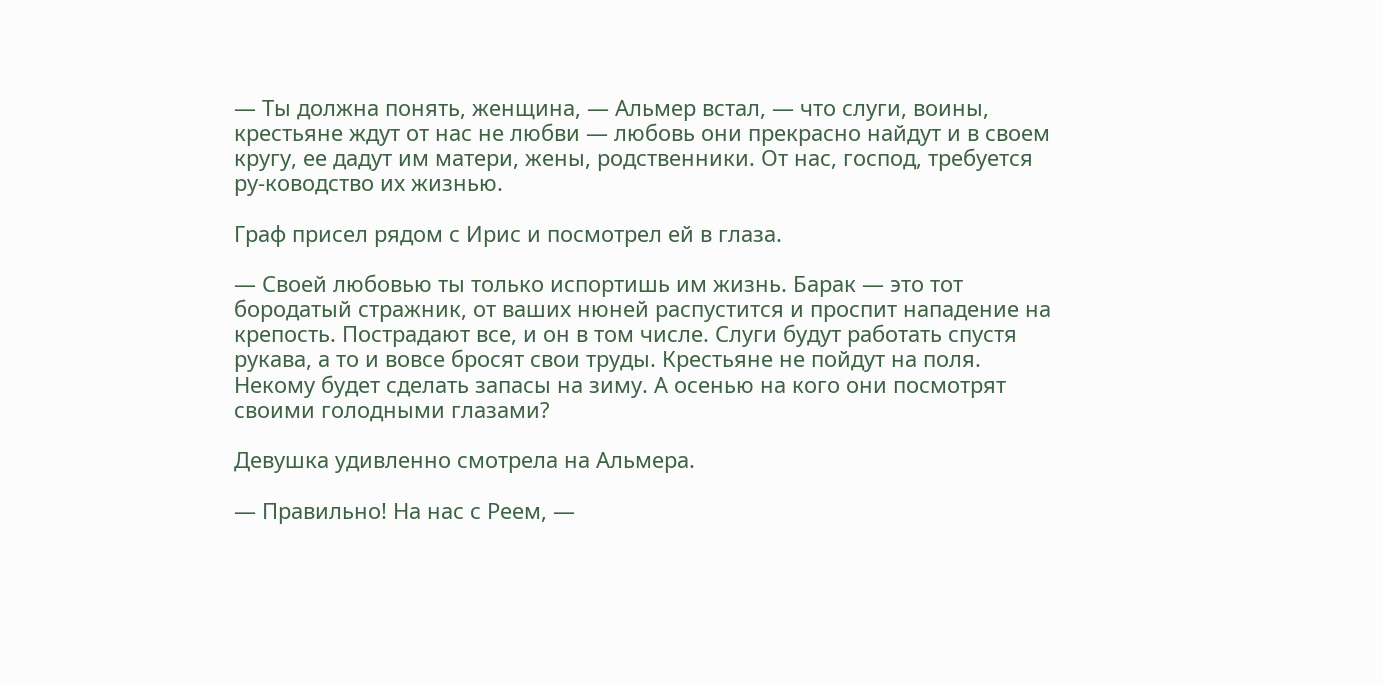— Ты должна понять, женщина, — Альмер встал, — что слуги, воины, крестьяне ждут от нас не любви — любовь они прекрасно найдут и в своем кругу, ее дадут им матери, жены, родственники. От нас, господ, требуется ру-ководство их жизнью.

Граф присел рядом с Ирис и посмотрел ей в глаза.

— Своей любовью ты только испортишь им жизнь. Барак — это тот бородатый стражник, от ваших нюней распустится и проспит нападение на крепость. Пострадают все, и он в том числе. Слуги будут работать спустя рукава, а то и вовсе бросят свои труды. Крестьяне не пойдут на поля. Некому будет сделать запасы на зиму. А осенью на кого они посмотрят своими голодными глазами?

Девушка удивленно смотрела на Альмера.

— Правильно! На нас с Реем, —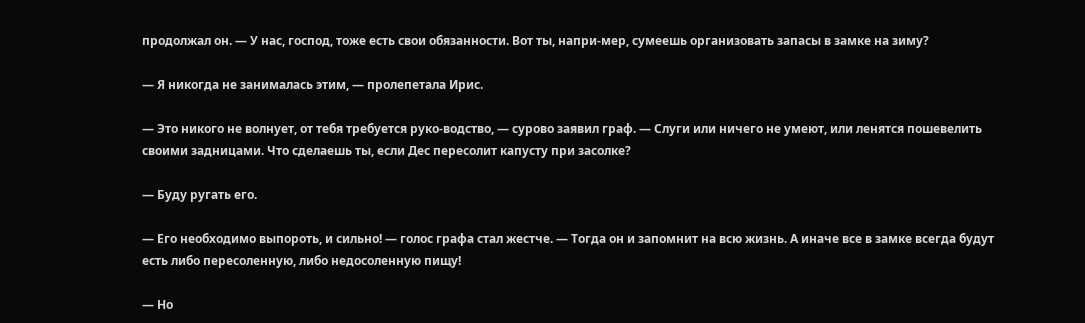продолжал он. — У нас, господ, тоже есть свои обязанности. Вот ты, напри-мер, сумеешь организовать запасы в замке на зиму?

— Я никогда не занималась этим, — пролепетала Ирис.

— Это никого не волнует, от тебя требуется руко-водство, — сурово заявил граф. — Слуги или ничего не умеют, или ленятся пошевелить своими задницами. Что сделаешь ты, если Дес пересолит капусту при засолке?

— Буду ругать его.

— Его необходимо выпороть, и сильно! — голос графа стал жестче. — Тогда он и запомнит на всю жизнь. А иначе все в замке всегда будут есть либо пересоленную, либо недосоленную пищу!

— Но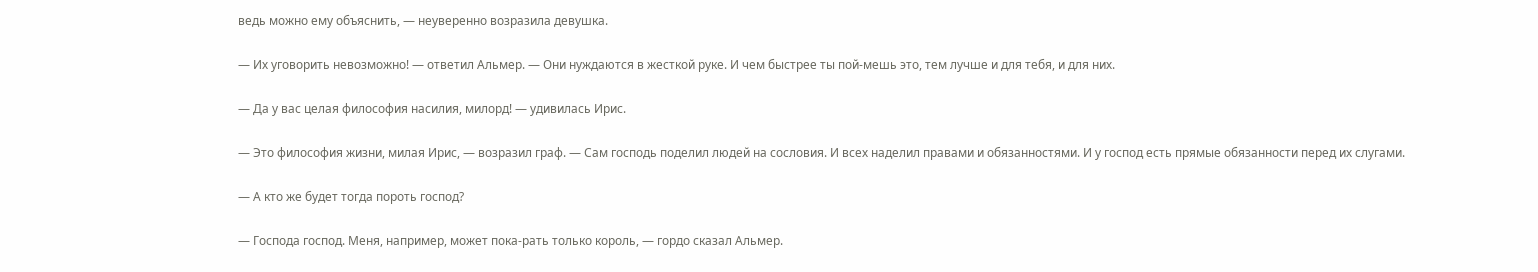ведь можно ему объяснить, — неуверенно возразила девушка.

— Их уговорить невозможно! — ответил Альмер. — Они нуждаются в жесткой руке. И чем быстрее ты пой-мешь это, тем лучше и для тебя, и для них.

— Да у вас целая философия насилия, милорд! — удивилась Ирис.

— Это философия жизни, милая Ирис, — возразил граф. — Сам господь поделил людей на сословия. И всех наделил правами и обязанностями. И у господ есть прямые обязанности перед их слугами.

— А кто же будет тогда пороть господ?

— Господа господ. Меня, например, может пока-рать только король, — гордо сказал Альмер.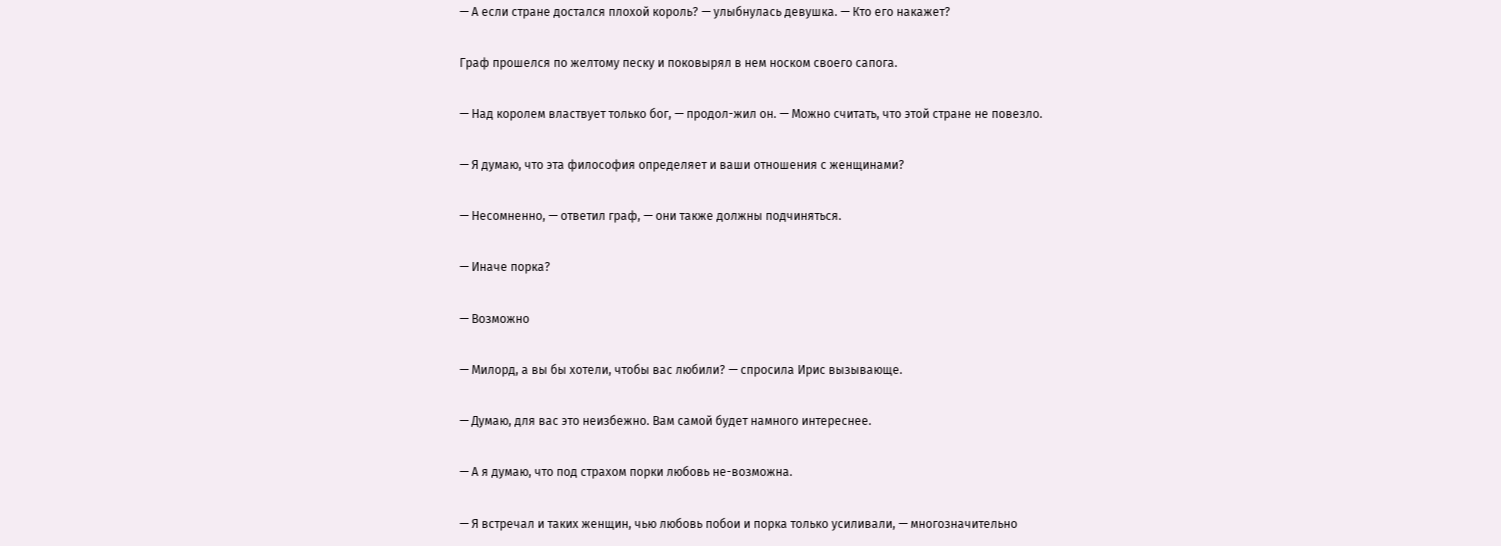— А если стране достался плохой король? — улыбнулась девушка. — Кто его накажет?

Граф прошелся по желтому песку и поковырял в нем носком своего сапога.

— Над королем властвует только бог, — продол-жил он. — Можно считать, что этой стране не повезло.

— Я думаю, что эта философия определяет и ваши отношения с женщинами?

— Несомненно, — ответил граф, — они также должны подчиняться.

— Иначе порка?

— Возможно

— Милорд, а вы бы хотели, чтобы вас любили? — спросила Ирис вызывающе.

— Думаю, для вас это неизбежно. Вам самой будет намного интереснее.

— А я думаю, что под страхом порки любовь не-возможна.

— Я встречал и таких женщин, чью любовь побои и порка только усиливали, — многозначительно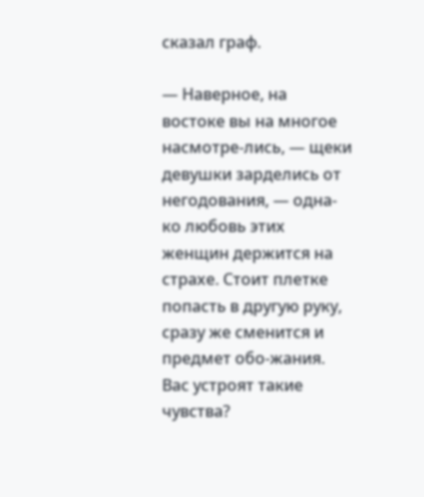сказал граф.

— Наверное, на востоке вы на многое насмотре-лись, — щеки девушки зарделись от негодования, — одна-ко любовь этих женщин держится на страхе. Стоит плетке попасть в другую руку, сразу же сменится и предмет обо-жания. Вас устроят такие чувства?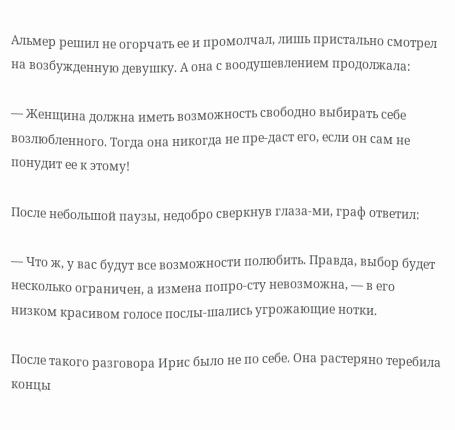Альмер решил не огорчать ее и промолчал, лишь пристально смотрел на возбужденную девушку. А она с воодушевлением продолжала:

— Женщина должна иметь возможность свободно выбирать себе возлюбленного. Тогда она никогда не пре-даст его, если он сам не понудит ее к этому!

После небольшой паузы, недобро сверкнув глаза-ми, граф ответил:

— Что ж, у вас будут все возможности полюбить. Правда, выбор будет несколько ограничен, а измена попро-сту невозможна, — в его низком красивом голосе послы-шались угрожающие нотки.

После такого разговора Ирис было не по себе. Она растеряно теребила концы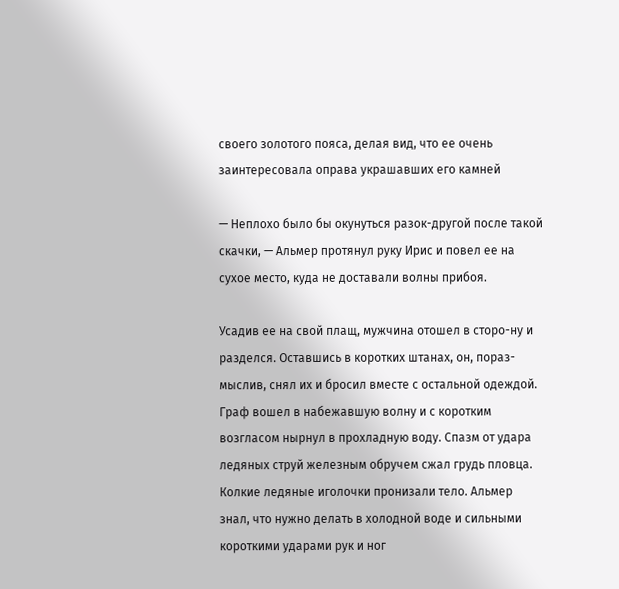своего золотого пояса, делая вид, что ее очень заинтересовала оправа украшавших его камней

— Неплохо было бы окунуться разок-другой после такой скачки, — Альмер протянул руку Ирис и повел ее на сухое место, куда не доставали волны прибоя.

Усадив ее на свой плащ, мужчина отошел в сторо-ну и разделся. Оставшись в коротких штанах, он, пораз-мыслив, снял их и бросил вместе с остальной одеждой. Граф вошел в набежавшую волну и с коротким возгласом нырнул в прохладную воду. Спазм от удара ледяных струй железным обручем сжал грудь пловца. Колкие ледяные иголочки пронизали тело. Альмер знал, что нужно делать в холодной воде и сильными короткими ударами рук и ног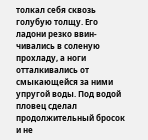толкал себя сквозь голубую толщу. Его ладони резко ввин-чивались в соленую прохладу, а ноги отталкивались от смыкающейся за ними упругой воды. Под водой пловец сделал продолжительный бросок и не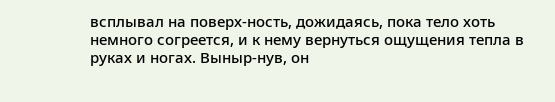всплывал на поверх-ность, дожидаясь, пока тело хоть немного согреется, и к нему вернуться ощущения тепла в руках и ногах. Выныр-нув, он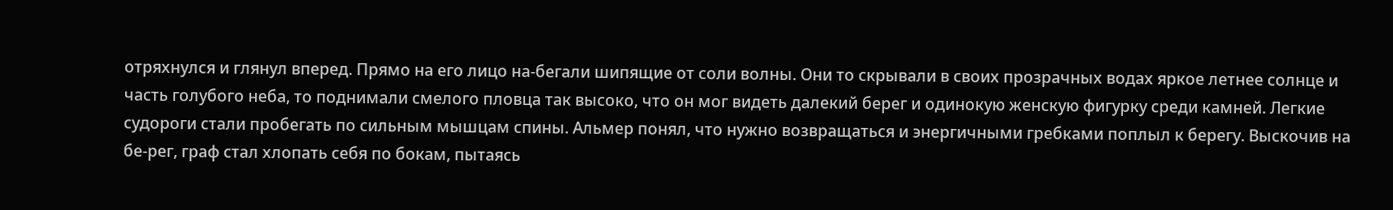отряхнулся и глянул вперед. Прямо на его лицо на-бегали шипящие от соли волны. Они то скрывали в своих прозрачных водах яркое летнее солнце и часть голубого неба, то поднимали смелого пловца так высоко, что он мог видеть далекий берег и одинокую женскую фигурку среди камней. Легкие судороги стали пробегать по сильным мышцам спины. Альмер понял, что нужно возвращаться и энергичными гребками поплыл к берегу. Выскочив на бе-рег, граф стал хлопать себя по бокам, пытаясь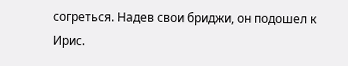согреться. Надев свои бриджи, он подошел к Ирис.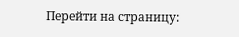Перейти на страницу: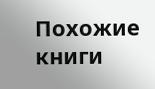Похожие книги